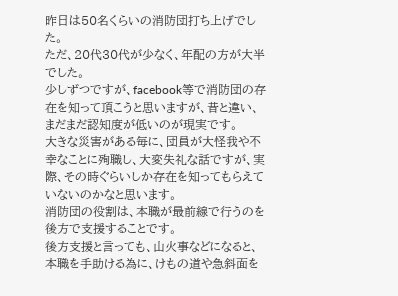昨日は50名くらいの消防団打ち上げでした。
ただ、20代30代が少なく、年配の方が大半でした。
少しずつですが、facebook等で消防団の存在を知って頂こうと思いますが、昔と違い、まだまだ認知度が低いのが現実です。
大きな災害がある毎に、団員が大怪我や不幸なことに殉職し、大変失礼な話ですが、実際、その時ぐらいしか存在を知ってもらえていないのかなと思います。
消防団の役割は、本職が最前線で行うのを後方で支援することです。
後方支援と言っても、山火事などになると、本職を手助ける為に、けもの道や急斜面を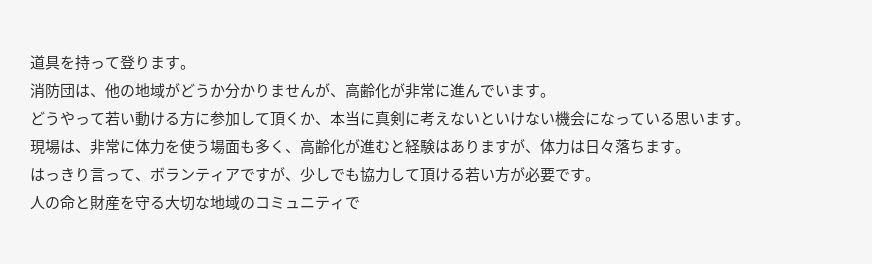道具を持って登ります。
消防団は、他の地域がどうか分かりませんが、高齢化が非常に進んでいます。
どうやって若い動ける方に参加して頂くか、本当に真剣に考えないといけない機会になっている思います。
現場は、非常に体力を使う場面も多く、高齢化が進むと経験はありますが、体力は日々落ちます。
はっきり言って、ボランティアですが、少しでも協力して頂ける若い方が必要です。
人の命と財産を守る大切な地域のコミュニティで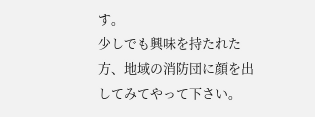す。
少しでも興味を持たれた方、地域の消防団に顔を出してみてやって下さい。